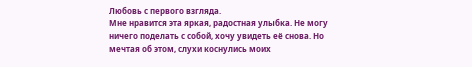Любовь с первого взгляда.
Мне нравится эта яркая, радостная улыбка. Не могу ничего поделать с собой, хочу увидеть её снова. Но мечтая об этом, слухи коснулись моих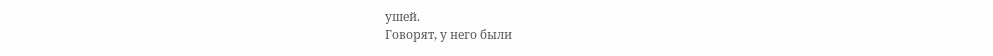ушей.
Говорят, у него были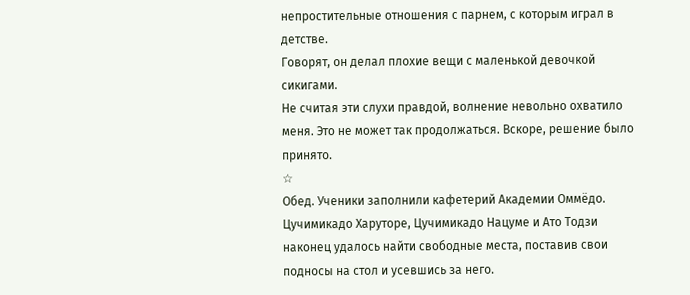непростительные отношения с парнем, с которым играл в детстве.
Говорят, он делал плохие вещи с маленькой девочкой сикигами.
Не считая эти слухи правдой, волнение невольно охватило меня. Это не может так продолжаться. Вскоре, решение было принято.
☆
Обед. Ученики заполнили кафетерий Академии Оммёдо. Цучимикадо Харуторе, Цучимикадо Нацуме и Ато Тодзи наконец удалось найти свободные места, поставив свои подносы на стол и усевшись за него.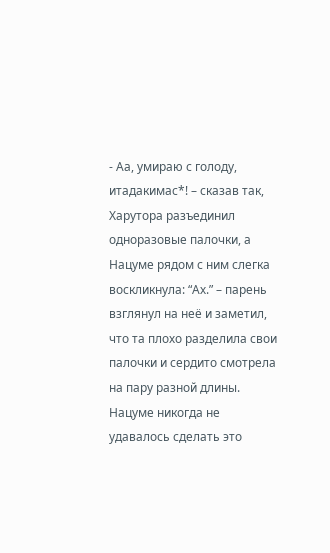- Аа, умираю с голоду, итадакимас*! – сказав так, Харутора разъединил одноразовые палочки, а Нацуме рядом с ним слегка воскликнула: “Ах.” – парень взглянул на неё и заметил, что та плохо разделила свои палочки и сердито смотрела на пару разной длины. Нацуме никогда не удавалось сделать это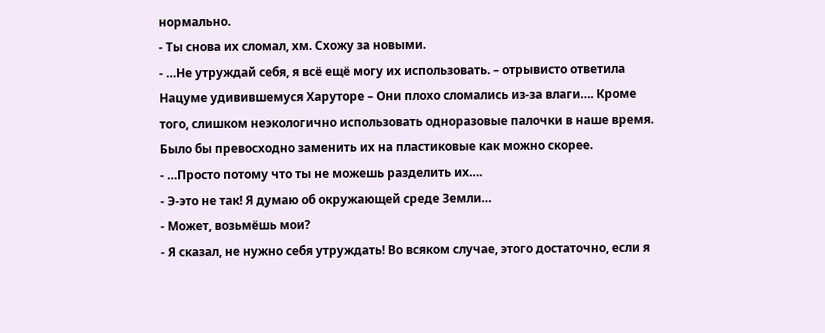нормально.
- Ты снова их сломал, хм. Схожу за новыми.
- …Не утруждай себя, я всё ещё могу их использовать. – отрывисто ответила Нацуме удивившемуся Харуторе – Они плохо сломались из-за влаги…. Кроме того, слишком неэкологично использовать одноразовые палочки в наше время. Было бы превосходно заменить их на пластиковые как можно скорее.
- …Просто потому что ты не можешь разделить их….
- Э-это не так! Я думаю об окружающей среде Земли…
- Может, возьмёшь мои?
- Я сказал, не нужно себя утруждать! Во всяком случае, этого достаточно, если я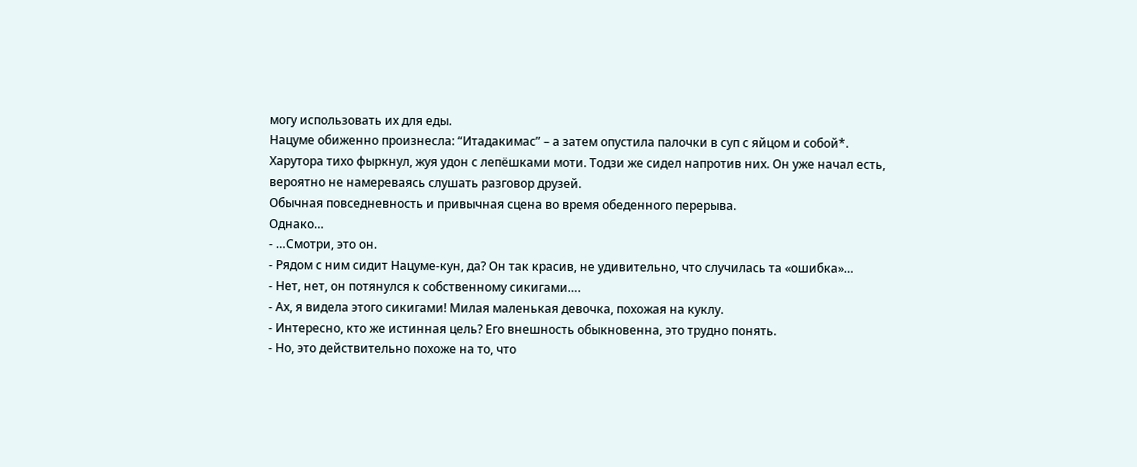могу использовать их для еды.
Нацуме обиженно произнесла: “Итадакимас” – а затем опустила палочки в суп с яйцом и собой*. Харутора тихо фыркнул, жуя удон с лепёшками моти. Тодзи же сидел напротив них. Он уже начал есть, вероятно не намереваясь слушать разговор друзей.
Обычная повседневность и привычная сцена во время обеденного перерыва.
Однако…
- …Смотри, это он.
- Рядом с ним сидит Нацуме-кун, да? Он так красив, не удивительно, что случилась та «ошибка»…
- Нет, нет, он потянулся к собственному сикигами….
- Ах, я видела этого сикигами! Милая маленькая девочка, похожая на куклу.
- Интересно, кто же истинная цель? Его внешность обыкновенна, это трудно понять.
- Но, это действительно похоже на то, что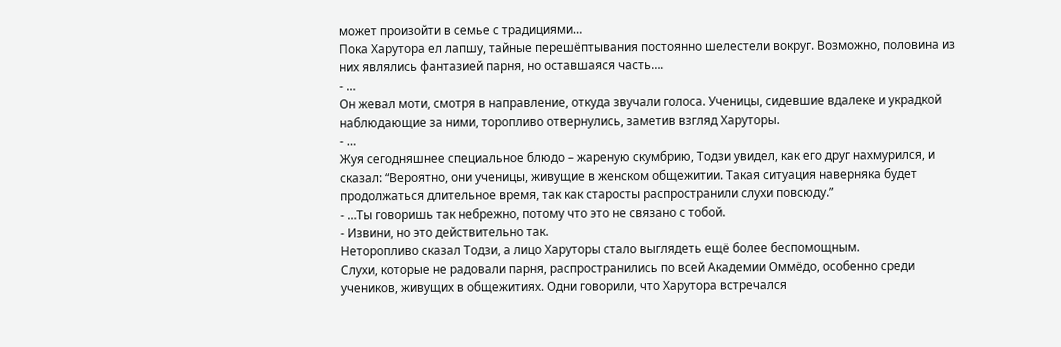может произойти в семье с традициями…
Пока Харутора ел лапшу, тайные перешёптывания постоянно шелестели вокруг. Возможно, половина из них являлись фантазией парня, но оставшаяся часть….
- …
Он жевал моти, смотря в направление, откуда звучали голоса. Ученицы, сидевшие вдалеке и украдкой наблюдающие за ними, торопливо отвернулись, заметив взгляд Харуторы.
- …
Жуя сегодняшнее специальное блюдо – жареную скумбрию, Тодзи увидел, как его друг нахмурился, и сказал: “Вероятно, они ученицы, живущие в женском общежитии. Такая ситуация наверняка будет продолжаться длительное время, так как старосты распространили слухи повсюду.”
- …Ты говоришь так небрежно, потому что это не связано с тобой.
- Извини, но это действительно так.
Неторопливо сказал Тодзи, а лицо Харуторы стало выглядеть ещё более беспомощным.
Слухи, которые не радовали парня, распространились по всей Академии Оммёдо, особенно среди учеников, живущих в общежитиях. Одни говорили, что Харутора встречался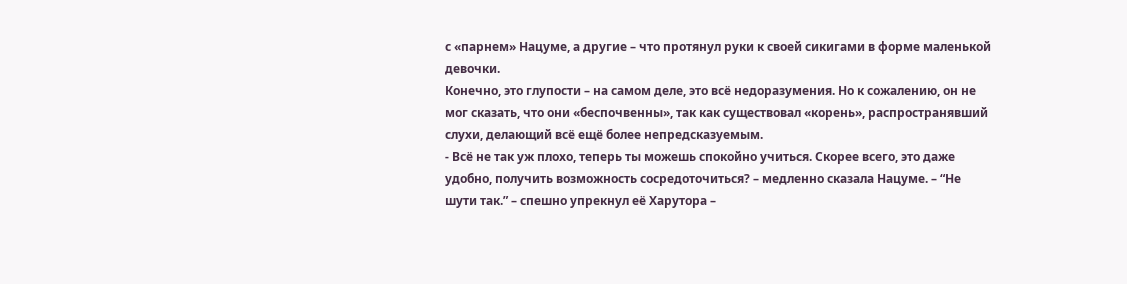с «парнем» Нацуме, а другие – что протянул руки к своей сикигами в форме маленькой девочки.
Конечно, это глупости – на самом деле, это всё недоразумения. Но к сожалению, он не мог сказать, что они «беспочвенны», так как существовал «корень», распространявший слухи, делающий всё ещё более непредсказуемым.
- Всё не так уж плохо, теперь ты можешь спокойно учиться. Скорее всего, это даже удобно, получить возможность сосредоточиться? – медленно сказала Нацуме. – “Не шути так.” – спешно упрекнул её Харутора –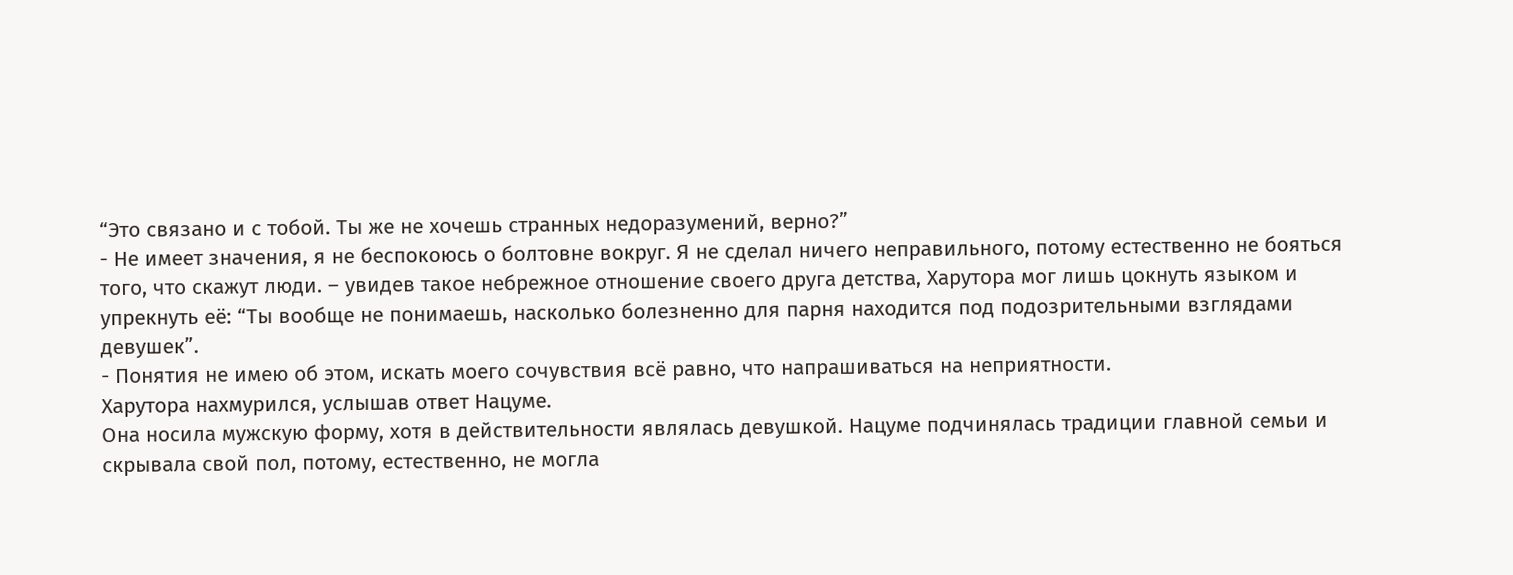“Это связано и с тобой. Ты же не хочешь странных недоразумений, верно?”
- Не имеет значения, я не беспокоюсь о болтовне вокруг. Я не сделал ничего неправильного, потому естественно не бояться того, что скажут люди. – увидев такое небрежное отношение своего друга детства, Харутора мог лишь цокнуть языком и упрекнуть её: “Ты вообще не понимаешь, насколько болезненно для парня находится под подозрительными взглядами девушек”.
- Понятия не имею об этом, искать моего сочувствия всё равно, что напрашиваться на неприятности.
Харутора нахмурился, услышав ответ Нацуме.
Она носила мужскую форму, хотя в действительности являлась девушкой. Нацуме подчинялась традиции главной семьи и скрывала свой пол, потому, естественно, не могла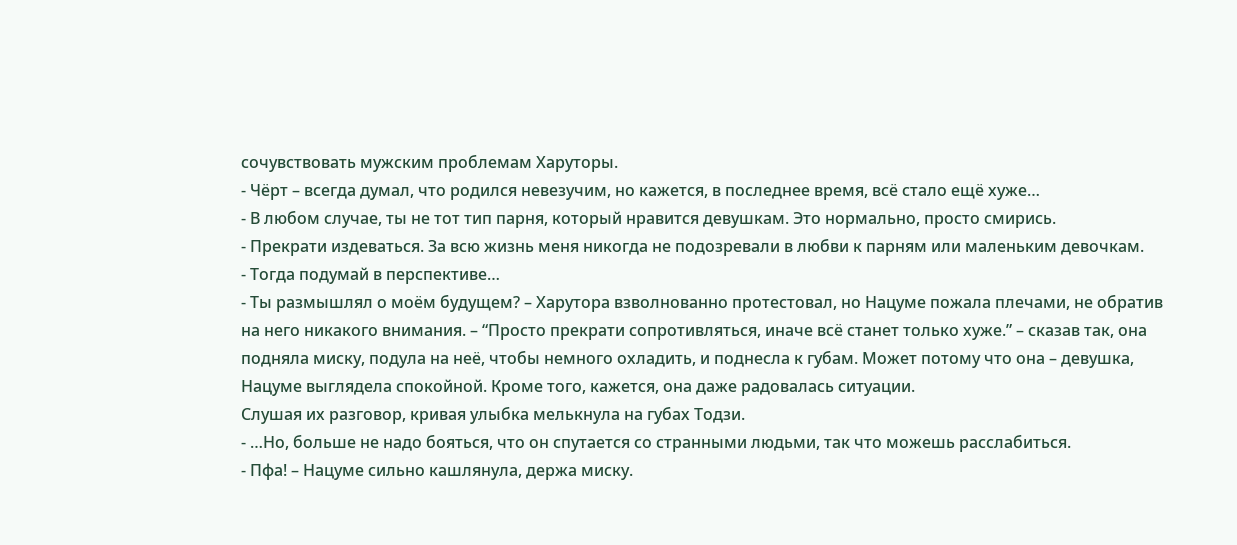сочувствовать мужским проблемам Харуторы.
- Чёрт – всегда думал, что родился невезучим, но кажется, в последнее время, всё стало ещё хуже…
- В любом случае, ты не тот тип парня, который нравится девушкам. Это нормально, просто смирись.
- Прекрати издеваться. За всю жизнь меня никогда не подозревали в любви к парням или маленьким девочкам.
- Тогда подумай в перспективе…
- Ты размышлял о моём будущем? – Харутора взволнованно протестовал, но Нацуме пожала плечами, не обратив на него никакого внимания. – “Просто прекрати сопротивляться, иначе всё станет только хуже.” – сказав так, она подняла миску, подула на неё, чтобы немного охладить, и поднесла к губам. Может потому что она – девушка, Нацуме выглядела спокойной. Кроме того, кажется, она даже радовалась ситуации.
Слушая их разговор, кривая улыбка мелькнула на губах Тодзи.
- …Но, больше не надо бояться, что он спутается со странными людьми, так что можешь расслабиться.
- Пфа! – Нацуме сильно кашлянула, держа миску.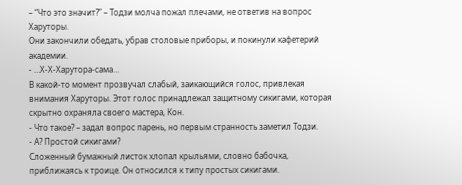– “Что это значит?” – Тодзи молча пожал плечами, не ответив на вопрос Харуторы.
Они закончили обедать, убрав столовые приборы, и покинули кафетерий академии.
- …Х-Х-Харутора-сама…
В какой-то момент прозвучал слабый, заикающийся голос, привлекая внимания Харуторы. Этот голос принадлежал защитному сикигами, которая скрытно охраняла своего мастера, Кон.
- Что такое? – задал вопрос парень, но первым странность заметил Тодзи.
- А? Простой сикигами?
Сложенный бумажный листок хлопал крыльями, словно бабочка, приближаясь к троице. Он относился к типу простых сикигами.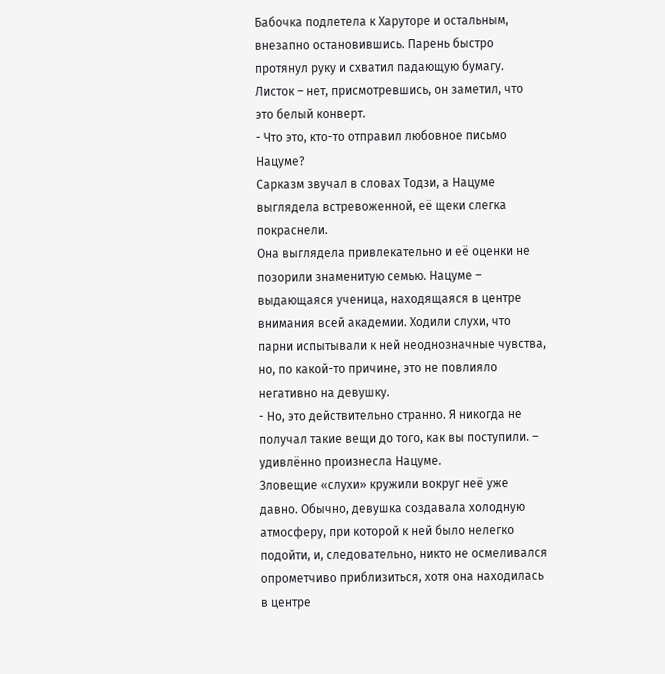Бабочка подлетела к Харуторе и остальным, внезапно остановившись. Парень быстро протянул руку и схватил падающую бумагу.
Листок – нет, присмотревшись, он заметил, что это белый конверт.
- Что это, кто-то отправил любовное письмо Нацуме?
Сарказм звучал в словах Тодзи, а Нацуме выглядела встревоженной, её щеки слегка покраснели.
Она выглядела привлекательно и её оценки не позорили знаменитую семью. Нацуме – выдающаяся ученица, находящаяся в центре внимания всей академии. Ходили слухи, что парни испытывали к ней неоднозначные чувства, но, по какой-то причине, это не повлияло негативно на девушку.
- Но, это действительно странно. Я никогда не получал такие вещи до того, как вы поступили. – удивлённо произнесла Нацуме.
Зловещие «слухи» кружили вокруг неё уже давно. Обычно, девушка создавала холодную атмосферу, при которой к ней было нелегко подойти, и, следовательно, никто не осмеливался опрометчиво приблизиться, хотя она находилась в центре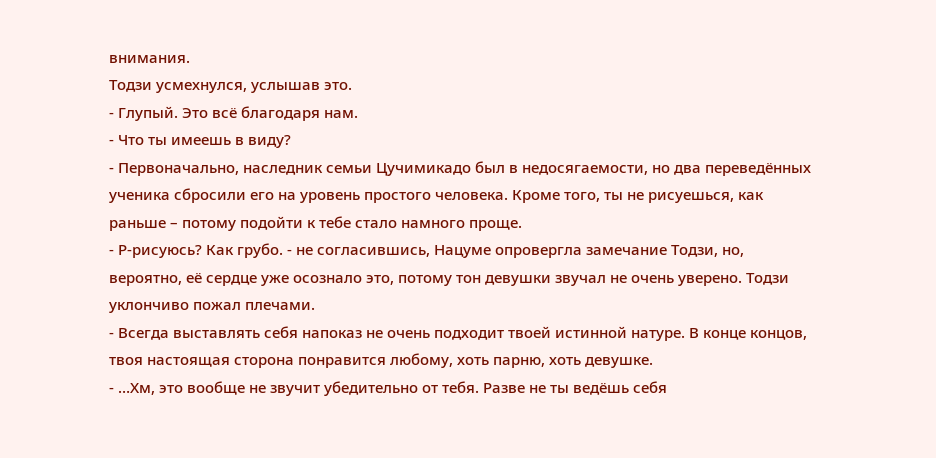внимания.
Тодзи усмехнулся, услышав это.
- Глупый. Это всё благодаря нам.
- Что ты имеешь в виду?
- Первоначально, наследник семьи Цучимикадо был в недосягаемости, но два переведённых ученика сбросили его на уровень простого человека. Кроме того, ты не рисуешься, как раньше – потому подойти к тебе стало намного проще.
- Р-рисуюсь? Как грубо. - не согласившись, Нацуме опровергла замечание Тодзи, но, вероятно, её сердце уже осознало это, потому тон девушки звучал не очень уверено. Тодзи уклончиво пожал плечами.
- Всегда выставлять себя напоказ не очень подходит твоей истинной натуре. В конце концов, твоя настоящая сторона понравится любому, хоть парню, хоть девушке.
- …Хм, это вообще не звучит убедительно от тебя. Разве не ты ведёшь себя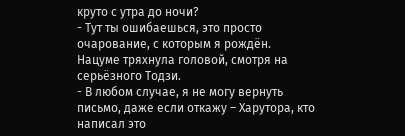круто с утра до ночи?
- Тут ты ошибаешься, это просто очарование, с которым я рождён.
Нацуме тряхнула головой, смотря на серьёзного Тодзи.
- В любом случае, я не могу вернуть письмо, даже если откажу – Харутора, кто написал это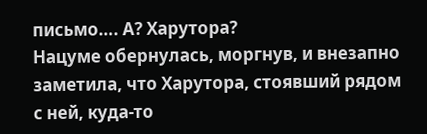письмо…. А? Харутора?
Нацуме обернулась, моргнув, и внезапно заметила, что Харутора, стоявший рядом с ней, куда-то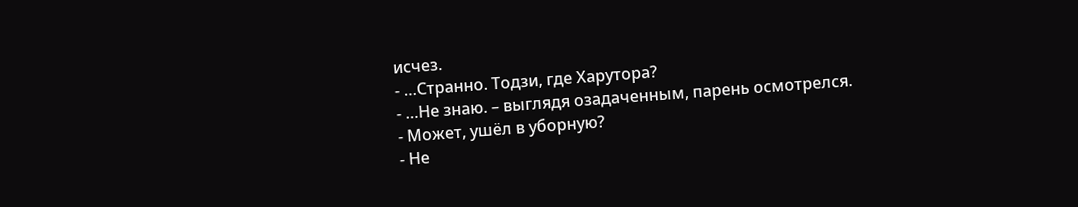исчез.
- …Странно. Тодзи, где Харутора?
- …Не знаю. – выглядя озадаченным, парень осмотрелся.
- Может, ушёл в уборную?
- Не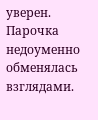уверен.
Парочка недоуменно обменялась взглядами.